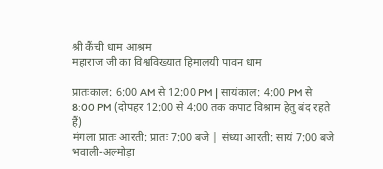श्री कैंची धाम आश्रम
महाराज जी का विश्वविख्यात हिमालयी पावन धाम

प्रातःकाल: 6:00 AM से 12:00 PM | सायंकाल: 4:00 PM से 8:00 PM (दोपहर 12:00 से 4:00 तक कपाट विश्राम हेतु बंद रहते हैं)
मंगला प्रातः आरती: प्रातः 7:00 बजे | संध्या आरती: सायं 7:00 बजे
भवाली-अल्मोड़ा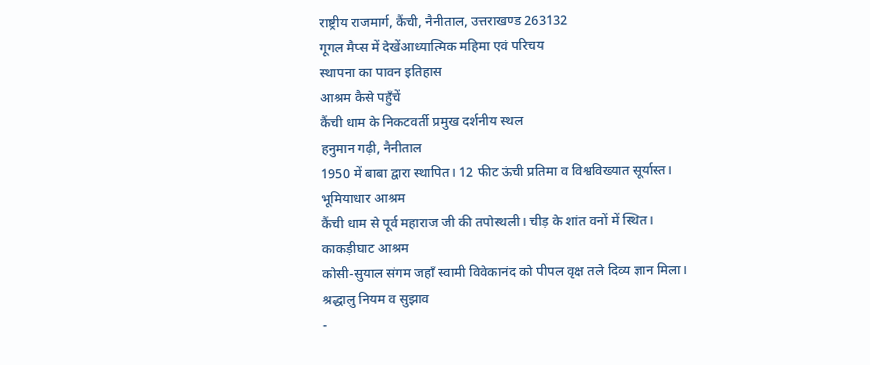राष्ट्रीय राजमार्ग, कैंची, नैनीताल, उत्तराखण्ड 263132
गूगल मैप्स में देखेंआध्यात्मिक महिमा एवं परिचय
स्थापना का पावन इतिहास
आश्रम कैसे पहुँचें
कैंची धाम के निकटवर्ती प्रमुख दर्शनीय स्थल
हनुमान गढ़ी, नैनीताल
1950 में बाबा द्वारा स्थापित। 12 फीट ऊंची प्रतिमा व विश्वविख्यात सूर्यास्त।
भूमियाधार आश्रम
कैंची धाम से पूर्व महाराज जी की तपोस्थली। चीड़ के शांत वनों में स्थित।
काकड़ीघाट आश्रम
कोसी-सुयाल संगम जहाँ स्वामी विवेकानंद को पीपल वृक्ष तले दिव्य ज्ञान मिला।
श्रद्धालु नियम व सुझाव
-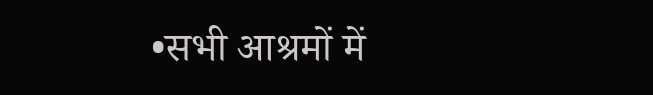•सभी आश्रमों में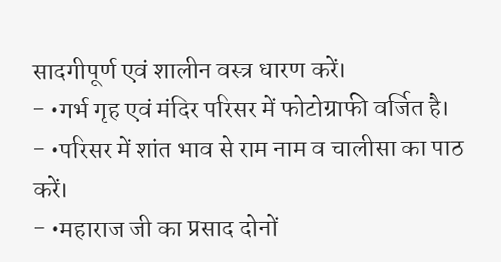सादगीपूर्ण एवं शालीन वस्त्र धारण करें।
- •गर्भ गृह एवं मंदिर परिसर में फोटोग्राफी वर्जित है।
- •परिसर में शांत भाव से राम नाम व चालीसा का पाठ करें।
- •महाराज जी का प्रसाद दोनों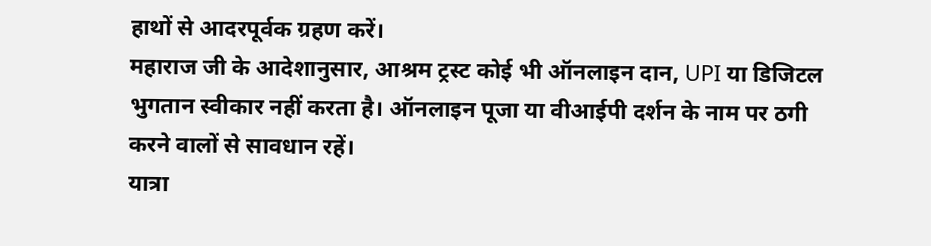हाथों से आदरपूर्वक ग्रहण करें।
महाराज जी के आदेशानुसार, आश्रम ट्रस्ट कोई भी ऑनलाइन दान, UPI या डिजिटल भुगतान स्वीकार नहीं करता है। ऑनलाइन पूजा या वीआईपी दर्शन के नाम पर ठगी करने वालों से सावधान रहें।
यात्रा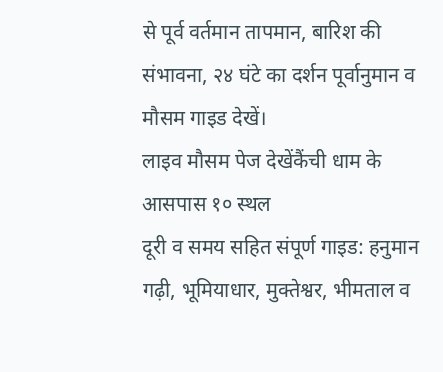से पूर्व वर्तमान तापमान, बारिश की संभावना, २४ घंटे का दर्शन पूर्वानुमान व मौसम गाइड देखें।
लाइव मौसम पेज देखेंकैंची धाम के आसपास १० स्थल
दूरी व समय सहित संपूर्ण गाइड: हनुमान गढ़ी, भूमियाधार, मुक्तेश्वर, भीमताल व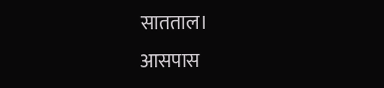सातताल।
आसपास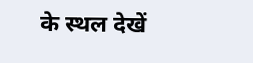के स्थल देखें